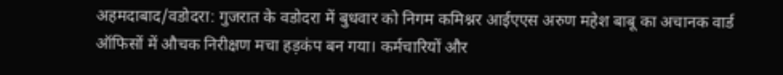अहमदाबाद/वडोदरा: गुजरात के वडोदरा में बुधवार को निगम कमिश्नर आईएएस अरुण महेश बाबू का अचानक वार्ड ऑफिसों में औचक निरीक्षण मचा हड़कंप बन गया। कर्मचारियों और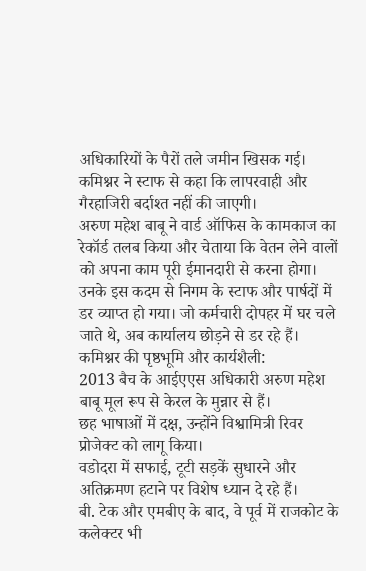अधिकारियों के पैरों तले जमीन खिसक गई। कमिश्नर ने स्टाफ से कहा कि लापरवाही और गैरहाजिरी बर्दाश्त नहीं की जाएगी।
अरुण महेश बाबू ने वार्ड ऑफिस के कामकाज का रेकॉर्ड तलब किया और चेताया कि वेतन लेने वालों को अपना काम पूरी ईमानदारी से करना होगा। उनके इस कदम से निगम के स्टाफ और पार्षदों में डर व्याप्त हो गया। जो कर्मचारी दोपहर में घर चले जाते थे, अब कार्यालय छोड़ने से डर रहे हैं।
कमिश्नर की पृष्ठभूमि और कार्यशैली:
2013 बैच के आईएएस अधिकारी अरुण महेश बाबू मूल रूप से केरल के मुन्नार से हैं।
छह भाषाओं में दक्ष, उन्होंने विश्वामित्री रिवर प्रोजेक्ट को लागू किया।
वडोदरा में सफाई, टूटी सड़कें सुधारने और अतिक्रमण हटाने पर विशेष ध्यान दे रहे हैं।
बी. टेक और एमबीए के बाद, वे पूर्व में राजकोट के कलेक्टर भी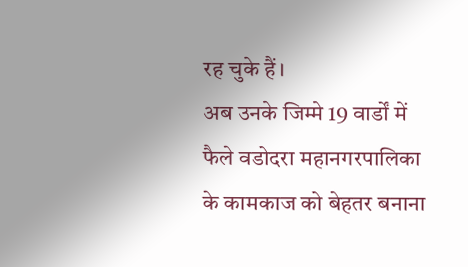रह चुके हैं।
अब उनके जिम्मे 19 वार्डों में फैले वडोदरा महानगरपालिका के कामकाज को बेहतर बनाना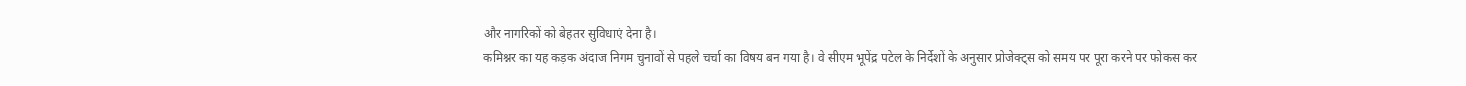और नागरिकों को बेहतर सुविधाएं देना है।
कमिश्नर का यह कड़क अंदाज निगम चुनावों से पहले चर्चा का विषय बन गया है। वे सीएम भूपेंद्र पटेल के निर्देशों के अनुसार प्रोजेक्ट्स को समय पर पूरा करने पर फोकस कर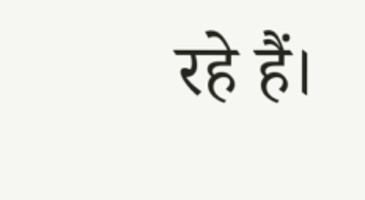रहे हैं।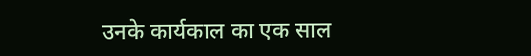उनके कार्यकाल का एक साल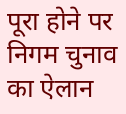पूरा होने पर निगम चुनाव का ऐलान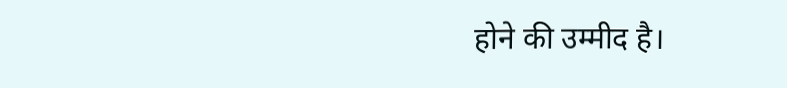होने की उम्मीद है।